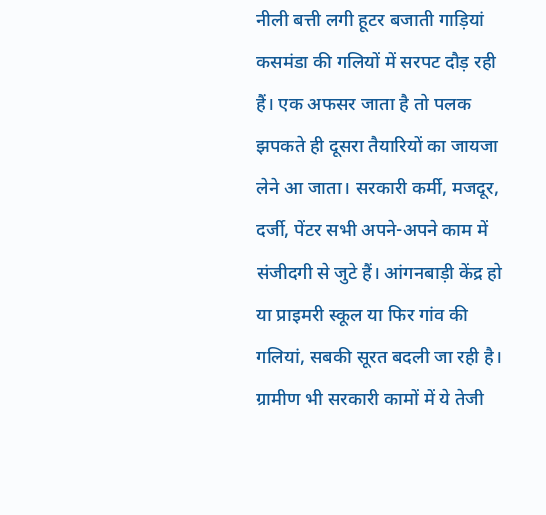नीली बत्ती लगी हूटर बजाती गाड़ियां कसमंडा की गलियों में सरपट दौड़ रही हैं। एक अफसर जाता है तो पलक झपकते ही दूसरा तैयारियों का जायजा लेने आ जाता। सरकारी कर्मी, मजदूर, दर्जी, पेंटर सभी अपने-अपने काम में संजीदगी से जुटे हैं। आंगनबाड़ी केंद्र हो या प्राइमरी स्कूल या फिर गांव की गलियां, सबकी सूरत बदली जा रही है।
ग्रामीण भी सरकारी कामों में ये तेजी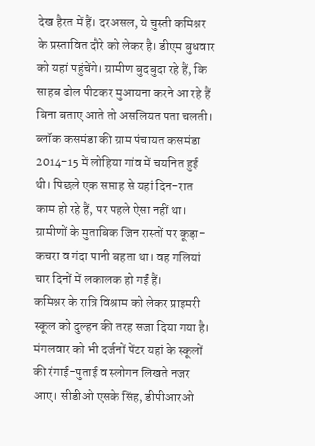देख हैरत में हैं। दरअसल, ये चुस्ती कमिश्नर के प्रस्तावित दौरे को लेकर है। डीएम बुधवार को यहां पहुंचेंगे। ग्रामीण बुदबुदा रहे हैं, कि साहब ढोल पीटकर मुआयना करने आ रहे हैं बिना बताए आते तो असलियत पता चलती।
ब्लॉक कसमंडा की ग्राम पंचायत कसमंडा 2014-15 में लोहिया गांव में चयनित हुई थी। पिछले एक सप्ताह से यहां दिन-रात काम हो रहे हैं, पर पहले ऐसा नहीं था। ग्रामीणों के मुताबिक जिन रास्तों पर कूड़ा-कचरा व गंदा पानी बहता था। वह गलियां चार दिनों में लकालक हो गईं हैं।
कमिश्नर के रात्रि विश्राम को लेकर प्राइमरी स्कूल को दुल्हन की तरह सजा दिया गया है। मंगलवार को भी दर्जनों पेंटर यहां के स्कूलों की रंगाई-पुताई व स्लोगन लिखते नजर आए। सीडीओ एसके सिंह, डीपीआरओ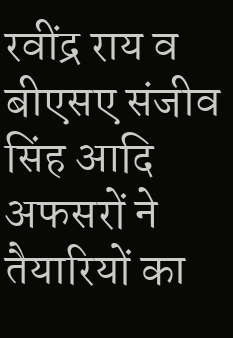रवींद्र राय व बीएसए संजीव सिंह आदि अफसरों ने तैयारियों का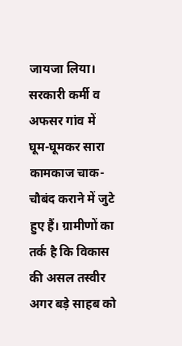जायजा लिया।
सरकारी कर्मी व अफसर गांव में घूम-घूमकर सारा कामकाज चाक-चौबंद कराने में जुटे हुए हैं। ग्रामीणों का तर्क है कि विकास की असल तस्वीर अगर बड़े साहब को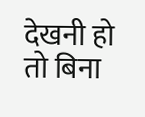देखनी हो तो बिना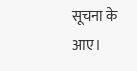सूचना के आए।